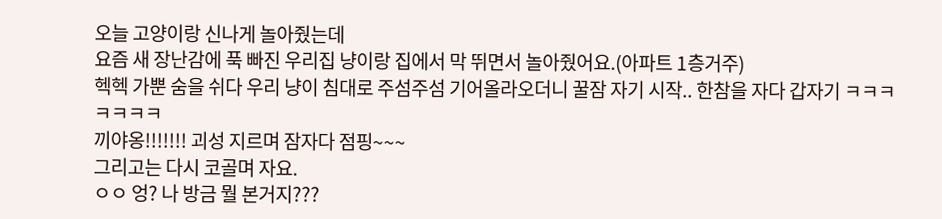오늘 고양이랑 신나게 놀아줬는데
요즘 새 장난감에 푹 빠진 우리집 냥이랑 집에서 막 뛰면서 놀아줬어요.(아파트 1층거주)
헥헥 가뿐 숨을 쉬다 우리 냥이 침대로 주섬주섬 기어올라오더니 꿀잠 자기 시작.. 한참을 자다 갑자기 ㅋㅋㅋㅋㅋㅋㅋ
끼야옹!!!!!!! 괴성 지르며 잠자다 점핑~~~
그리고는 다시 코골며 자요.
ㅇㅇ 엉? 나 방금 뭘 본거지???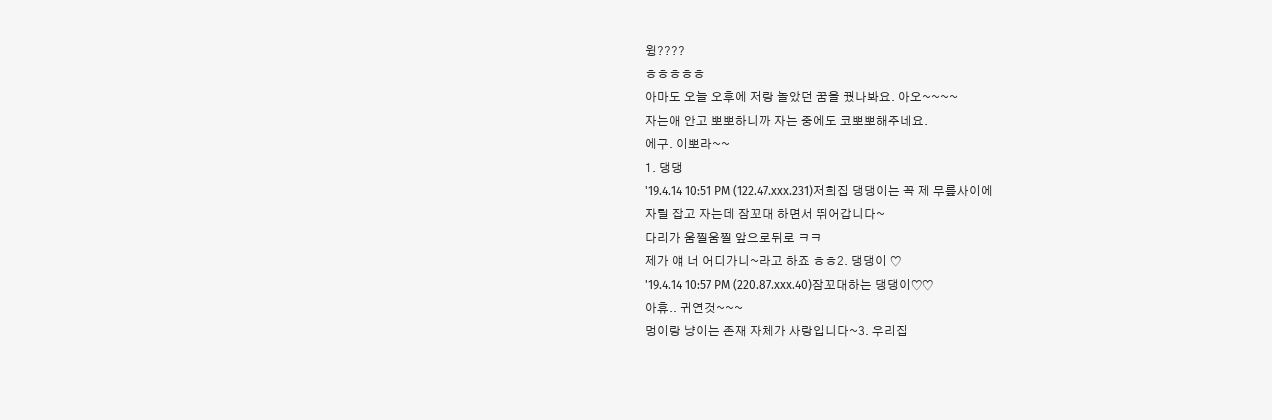윙????
ㅎㅎㅎㅎㅎ
아마도 오늘 오후에 저랑 놀았던 꿈을 꿨나봐요. 아오~~~~
자는애 안고 뽀뽀하니까 자는 중에도 코뽀뽀해주네요.
에구. 이뽀라~~
1. 댕댕
'19.4.14 10:51 PM (122.47.xxx.231)저희집 댕댕이는 꼭 제 무릎사이에
자릴 잡고 자는데 잠꼬대 하면서 뛰어갑니다~
다리가 움찔움찔 앞으로뒤로 ㅋㅋ
제가 얘 너 어디가니~라고 하죠 ㅎㅎ2. 댕댕이 ♡
'19.4.14 10:57 PM (220.87.xxx.40)잠꼬대하는 댕댕이♡♡
아휴.. 귀연것~~~
멍이랑 냥이는 존재 자체가 사랑입니다~3. 우리집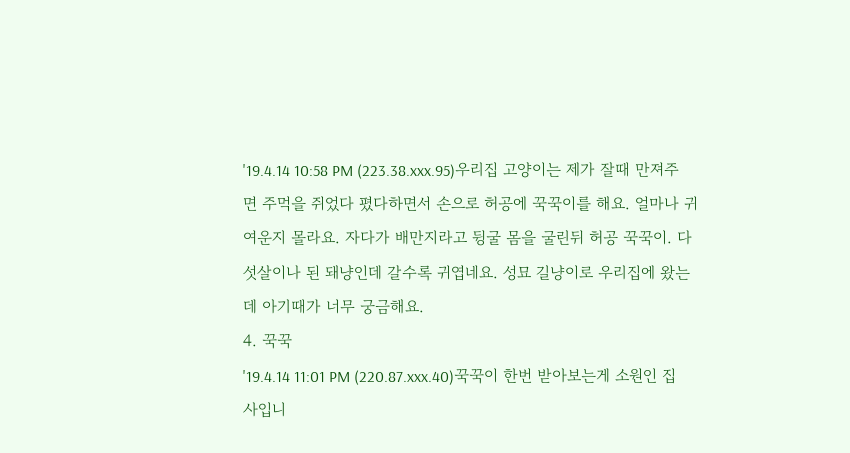'19.4.14 10:58 PM (223.38.xxx.95)우리집 고양이는 제가 잘때 만져주면 주먹을 쥐었다 폈다하면서 손으로 허공에 꾹꾹이를 해요. 얼마나 귀여운지 몰라요. 자다가 배만지라고 뒹굴 몸을 굴린뒤 허공 꾹꾹이. 다섯살이나 된 돼냥인데 갈수록 귀엽네요. 성묘 길냥이로 우리집에 왔는데 아기때가 너무 궁금해요.
4. 꾹꾹
'19.4.14 11:01 PM (220.87.xxx.40)꾹꾹이 한번 받아보는게 소원인 집사입니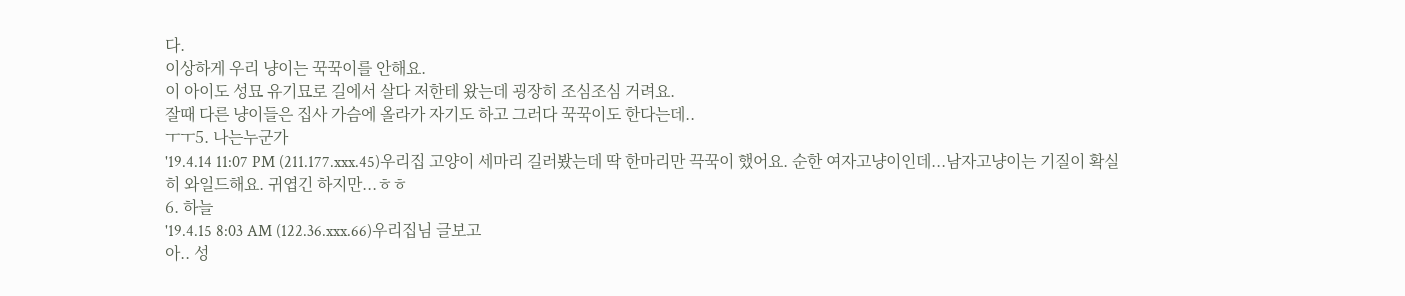다.
이상하게 우리 냥이는 꾹꾹이를 안해요.
이 아이도 성묘 유기묘로 길에서 살다 저한테 왔는데 굉장히 조심조심 거려요.
잘때 다른 냥이들은 집사 가슴에 올라가 자기도 하고 그러다 꾹꾹이도 한다는데..
ㅜㅜ5. 나는누군가
'19.4.14 11:07 PM (211.177.xxx.45)우리집 고양이 세마리 길러봤는데 딱 한마리만 끅꾹이 했어요. 순한 여자고냥이인데...남자고냥이는 기질이 확실히 와일드해요. 귀엽긴 하지만...ㅎㅎ
6. 하늘
'19.4.15 8:03 AM (122.36.xxx.66)우리집님 글보고
아.. 성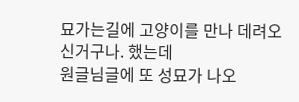묘가는길에 고양이를 만나 데려오신거구나. 했는데
원글님글에 또 성묘가 나오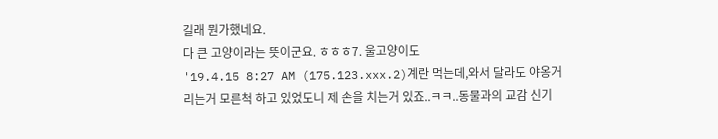길래 뭔가했네요.
다 큰 고양이라는 뜻이군요. ㅎㅎㅎ7. 울고양이도
'19.4.15 8:27 AM (175.123.xxx.2)계란 먹는데,와서 달라도 야옹거리는거 모른척 하고 있었도니 제 손을 치는거 있죠..ㅋㅋ..동물과의 교감 신기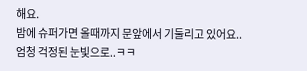해요.
밤에 슈퍼가면 올때까지 문앞에서 기둘리고 있어요..엄청 걱정된 눈빛으로..ㅋㅋ